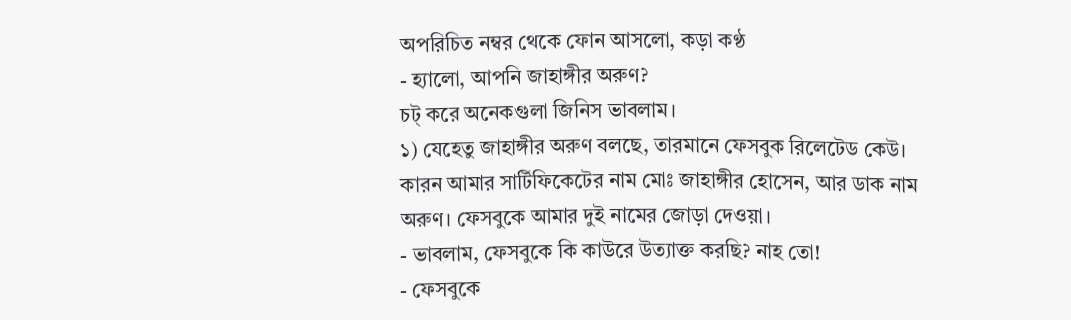অপরিচিত নম্বর থেকে ফোন আসলো, কড়া কণ্ঠ
- হ্যালো, আপনি জাহাঙ্গীর অরুণ?
চট্ করে অনেকগুলা জিনিস ভাবলাম।
১) যেহেতু জাহাঙ্গীর অরুণ বলছে, তারমানে ফেসবুক রিলেটেড কেউ। কারন আমার সার্টিফিকেটের নাম মোঃ জাহাঙ্গীর হোসেন, আর ডাক নাম অরুণ। ফেসবুকে আমার দুই নামের জোড়া দেওয়া।
- ভাবলাম, ফেসবুকে কি কাউরে উত্যাক্ত করছি? নাহ তো!
- ফেসবুকে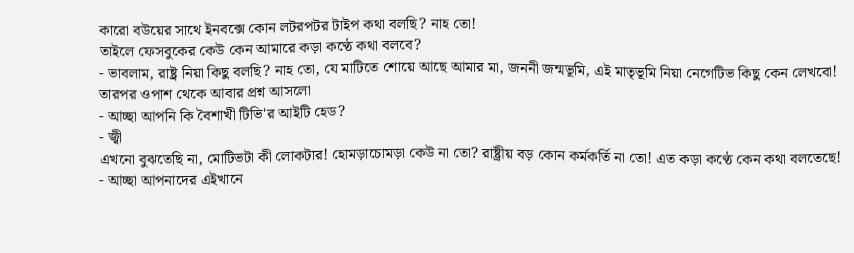কারো বউয়ের সাথে ইনবক্সে কোন লটরপটর টাইপ কথা বলছি? নাহ তো!
তাইলে ফেসবুকের কেউ কেন আমারে কড়া কণ্ঠে কথা বলবে?
- ভাবলাম, রাষ্ট্র নিয়া কিছু বলছি? নাহ তো, যে মাটিতে শোয়ে আছে আমার মা, জননী জন্মভূমি, এই মাতৃভূমি নিয়া নেগেটিভ কিছু কেন লেখবো!
তারপর ওপাশ থেকে আবার প্রশ্ন আসলো
- আচ্ছা আপনি কি বৈশাখী টিভি'র আইটি হেড?
- জ্বী
এখনো বুঝতেছি না, মোটিভটা কী লোকটার! হোমড়াচোমড়া কেউ না তো? রাষ্ট্রীয় বড় কোন কর্মকর্তি না তো! এত কড়া কণ্ঠে কেন কথা বলতেছে!
- আচ্ছা আপনাদের এইখানে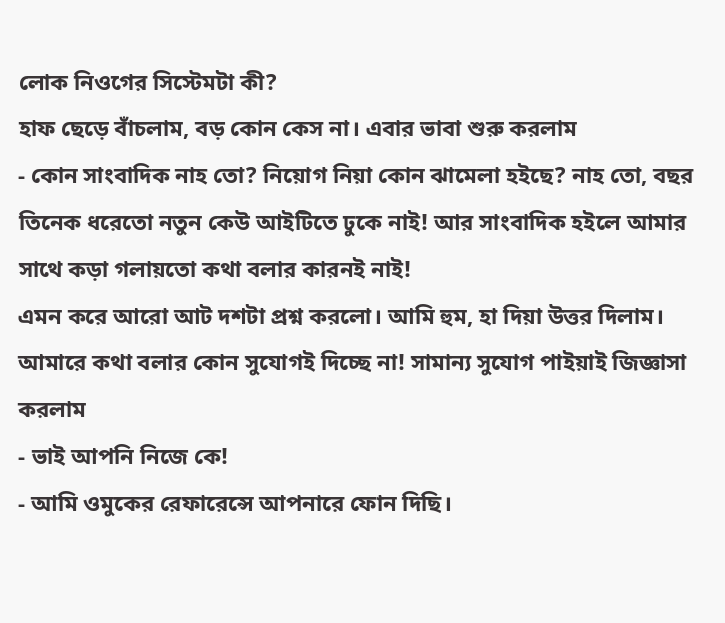লোক নিওগের সিস্টেমটা কী?
হাফ ছেড়ে বাঁচলাম, বড় কোন কেস না। এবার ভাবা শুরু করলাম
- কোন সাংবাদিক নাহ তো? নিয়োগ নিয়া কোন ঝামেলা হইছে? নাহ তো, বছর তিনেক ধরেতো নতুন কেউ আইটিতে ঢুকে নাই! আর সাংবাদিক হইলে আমার সাথে কড়া গলায়তো কথা বলার কারনই নাই!
এমন করে আরো আট দশটা প্রশ্ন করলো। আমি হুম, হা দিয়া উত্তর দিলাম। আমারে কথা বলার কোন সুযোগই দিচ্ছে না! সামান্য সুযোগ পাইয়াই জিজ্ঞাসা করলাম
- ভাই আপনি নিজে কে!
- আমি ওমুকের রেফারেন্সে আপনারে ফোন দিছি।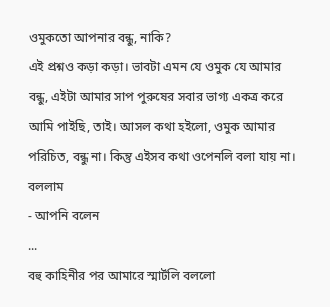ওমুকতো আপনার বন্ধু, নাকি?
এই প্রশ্নও কড়া কড়া। ভাবটা এমন যে ওমুক যে আমার বন্ধু, এইটা আমার সাপ পুরুষের সবার ভাগ্য একত্র করে আমি পাইছি, তাই। আসল কথা হইলো, ওমুক আমার পরিচিত, বন্ধু না। কিন্তু এইসব কথা ওপেনলি বলা যায় না। বললাম
- আপনি বলেন
...
বহু কাহিনীর পর আমারে স্মার্টলি বললো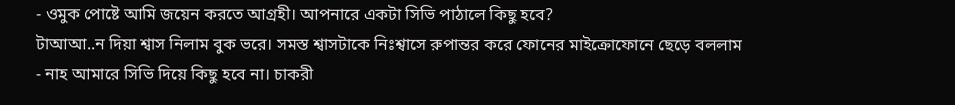- ওমুক পোষ্টে আমি জয়েন করতে আগ্রহী। আপনারে একটা সিভি পাঠালে কিছু হবে?
টাআআ..ন দিয়া শ্বাস নিলাম বুক ভরে। সমস্ত শ্বাসটাকে নিঃশ্বাসে রুপান্তর করে ফোনের মাইক্রোফোনে ছেড়ে বললাম
- নাহ আমারে সিভি দিয়ে কিছু হবে না। চাকরী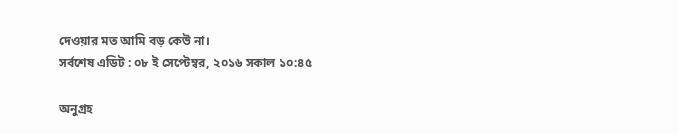দেওয়ার মত আমি বড় কেউ না।
সর্বশেষ এডিট : ০৮ ই সেপ্টেম্বর, ২০১৬ সকাল ১০:৪৫

অনুগ্রহ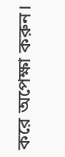করে অপেক্ষা করুন।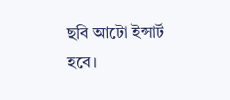ছবি আটো ইন্সার্ট হবে।